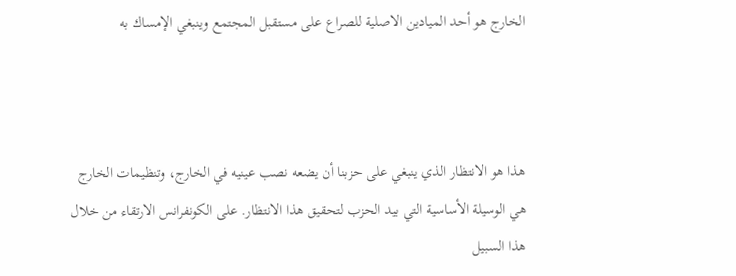الخارج هو أحد الميادين الاصلية للصراع على مستقبل المجتمع وينبغي الإمساك به



هذا هو الانتظار الذي ينبغي على حزبنا أن يضعه نصب عينيه في الخارج، وتنظيمات الخارج هي الوسيلة الأساسية التي بيد الحزب لتحقيق هذا الانتظار. على الكونفرانس الارتقاء من خلال هذا السبيل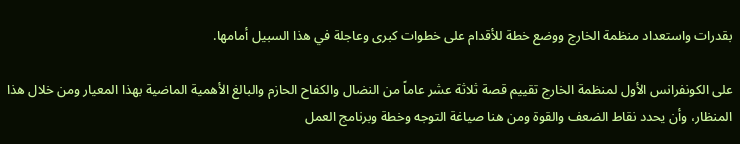بقدرات واستعداد منظمة الخارج ووضع خطة للأقدام على خطوات كبرى وعاجلة في هذا السبيل أمامها.

على الكونفرانس الأول لمنظمة الخارج تقييم قصة ثلاثة عشر عاماً من النضال والكفاح الحازم والبالغ الأهمية الماضية بهذا المعيار ومن خلال هذا المنظار، وأن يحدد نقاط الضعف والقوة ومن هنا صياغة التوجه وخطة وبرنامج العمل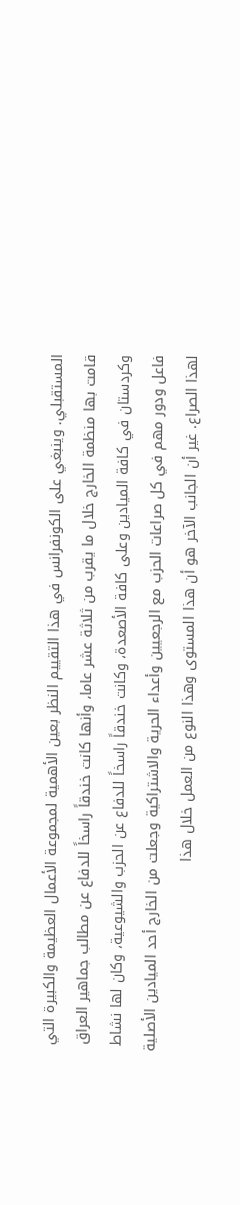المستقبلي. وينبغي على الكونفرانس في هذا التقييم النظر بعين الأهمية لمجموعة الأعمال العظيمة والكبيرة التي قامت بها منظمة الخارج خلال ما يقرب من ثلاثة عشر عاما، وأنها كانت خندقاً راسخاً للدفاع عن مطالب جماهير العراق وكردستان في كافة الميادين وعلى كافة الأصعدة، وكانت خندقاً راسخاً للدفاع عن الحزب والشيوعية، وكان لها نشاط فاعل ودور مهم في كل صراعات الحزب مع الرجعيين وأعداء الحرية والاشتراكية وجعلت من الخارج أحد الميادين الأصلية لهذا الصراع. غير أن الجانب الآخر هو أن هذا المستوى وهذا النوع من العمل خلال هذا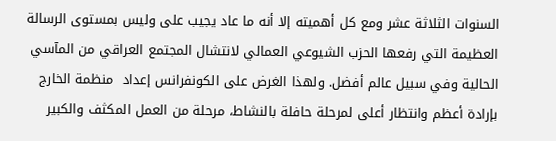السنوات الثلاثة عشر ومع كل أهميته إلا أنه ما عاد يجيب على وليس بمستوى الرسالة العظيمة التي رفعها الحزب الشيوعي العمالي لانتشال المجتمع العراقي من المآسي الحالية وفي سبيل عالم أفضل. ولهذا الغرض على الكونفرانس إعداد  منظمة الخارج بإرادة أعظم وانتظار أعلى لمرحلة حافلة بالنشاط، مرحلة من العمل المكثف والكبير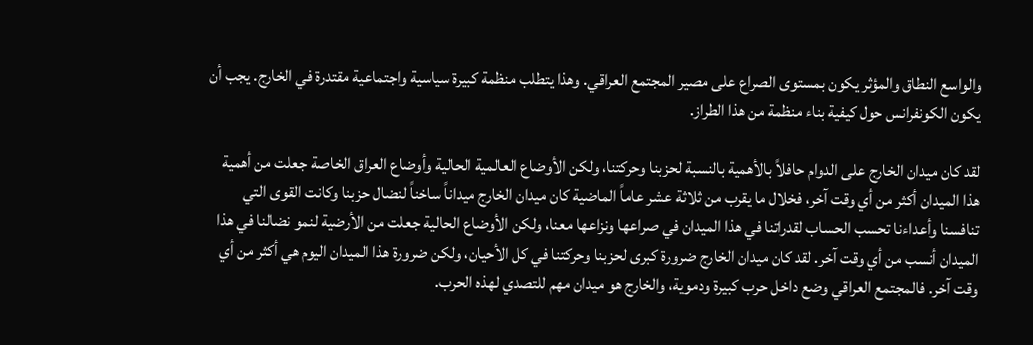والواسع النطاق والمؤثر يكون بمستوى الصراع على مصير المجتمع العراقي. وهذا يتطلب منظمة كبيرة سياسية واجتماعية مقتدرة في الخارج. يجب أن يكون الكونفرانس حول كيفية بناء منظمة من هذا الطراز.

لقد كان ميدان الخارج على الدوام حافلاً بالأهمية بالنسبة لحزبنا وحركتنا، ولكن الأوضاع العالمية الحالية وأوضاع العراق الخاصة جعلت من أهمية هذا الميدان أكثر من أي وقت آخر، فخلال ما يقرب من ثلاثة عشر عاماً الماضية كان ميدان الخارج ميداناً ساخناً لنضال حزبنا وكانت القوى التي تنافسنا وأعداءنا تحسب الحساب لقدراتنا في هذا الميدان في صراعها ونزاعها معنا، ولكن الأوضاع الحالية جعلت من الأرضية لنمو نضالنا في هذا الميدان أنسب من أي وقت آخر. لقد كان ميدان الخارج ضرورة كبرى لحزبنا وحركتنا في كل الأحيان، ولكن ضرورة هذا الميدان اليوم هي أكثر من أي وقت آخر. فالمجتمع العراقي وضع داخل حرب كبيرة ودموية، والخارج هو ميدان مهم للتصدي لهذه الحرب.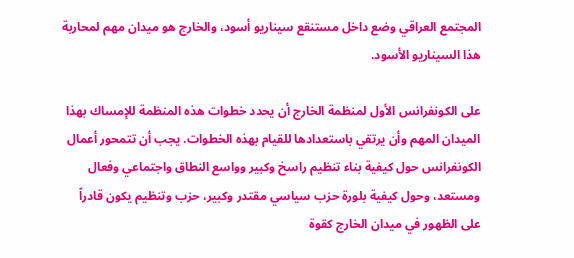المجتمع العراقي وضع داخل مستنقع سيناريو أسود، والخارج هو ميدان مهم لمحاربة هذا السيناريو الأسود.

على الكونفرانس الأول لمنظمة الخارج أن يحدد خطوات هذه المنظمة للإمساك بهذا الميدان المهم وأن يرتقي باستعدادها للقيام بهذه الخطوات. يجب أن تتمحور أعمال الكونفرانس حول كيفية بناء تنظيم راسخ وكبير وواسع النطاق واجتماعي وفعال ومستعد، وحول كيفية بلورة حزب سياسي مقتدر وكبير، حزب وتنظيم يكون قادراً على الظهور في ميدان الخارج كقوة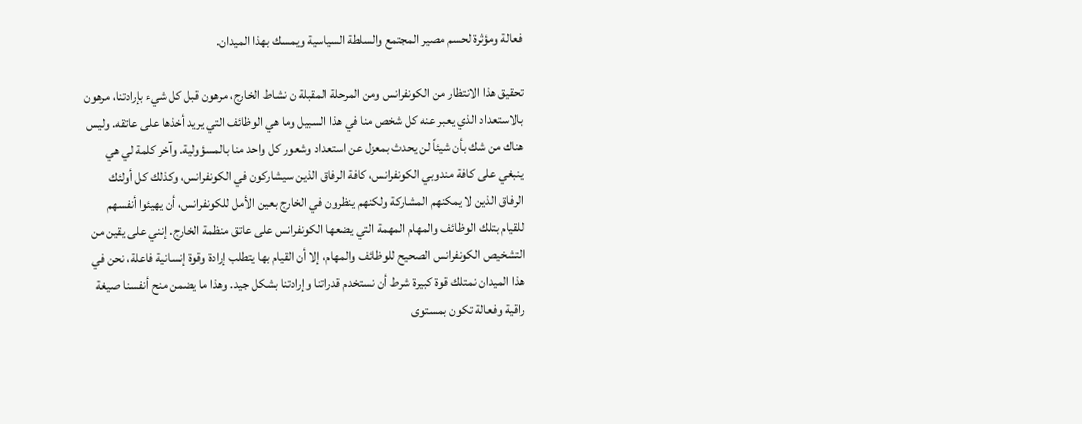فعالة ومؤثرة لحسم مصير المجتمع والسلطة السياسية ويمسك بهذا الميدان.

تحقيق هذا الانتظار من الكونفرانس ومن المرحلة المقبلة ن نشاط الخارج، مرهون قبل كل شيء بإرادتنا، مرهون بالاستعداد الذي يعبر عنه كل شخص منا في هذا السبيل وما هي الوظائف التي يريد أخذها على عاتقه. وليس هناك من شك بأن شيئاً لن يحدث بمعزل عن استعداد وشعور كل واحد منا بالمسؤولية. وآخر كلمة لي هي ينبغي على كافة مندوبي الكونفرانس، كافة الرفاق الذين سيشاركون في الكونفرانس، وكذلك كل أولئك الرفاق الذين لا يمكنهم المشاركة ولكنهم ينظرون في الخارج بعين الأمل للكونفرانس، أن يهيئوا أنفسهم للقيام بتلك الوظائف والمهام المهمة التي يضعها الكونفرانس على عاتق منظمة الخارج. إنني على يقين من التشخيص الكونفرانس الصحيح للوظائف والمهام، إلا أن القيام بها يتطلب إرادة وقوة إنسانية فاعلة، نحن في هذا الميدان نمتلك قوة كبيرة شرط أن نستخدم قدراتنا وإرادتنا بشكل جيد. وهذا ما يضمن منح أنفسنا صيغة راقية وفعالة تكون بمستوى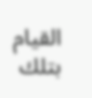القيام بتلك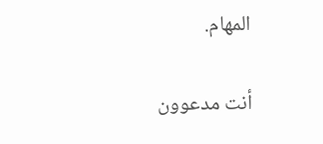المهام.

أنت مدعوون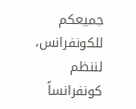جميعكم للكونفرانس، لننظم كونفرانساً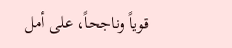قوياً وناجحاً، على أمل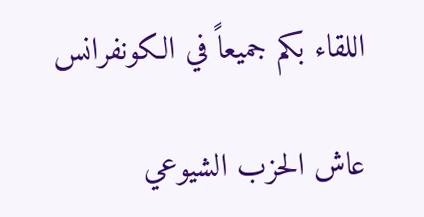اللقاء بكم جميعاً في الكونفرانس

عاش الحزب الشيوعي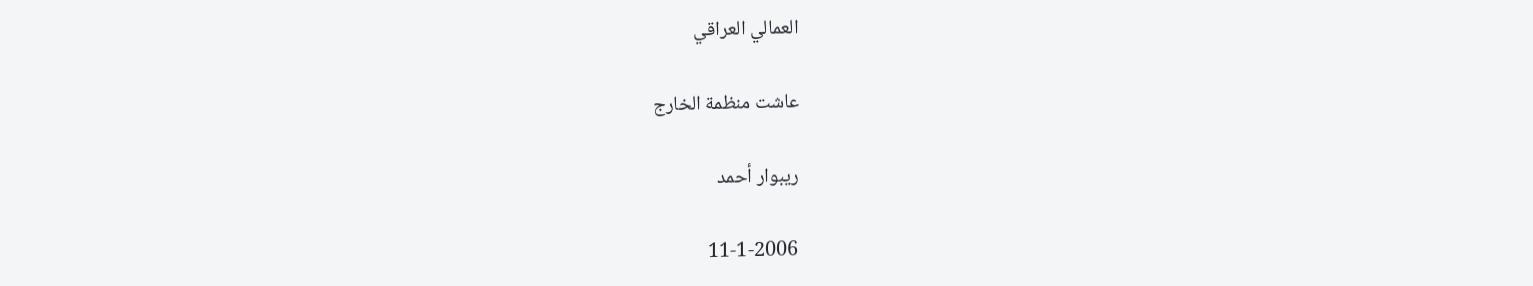العمالي العراقي

عاشت منظمة الخارج

ريبوار أحمد

11-1-2006